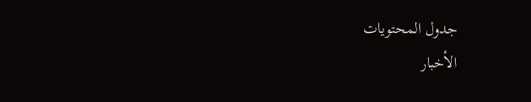جدول المحتويات
الأخبار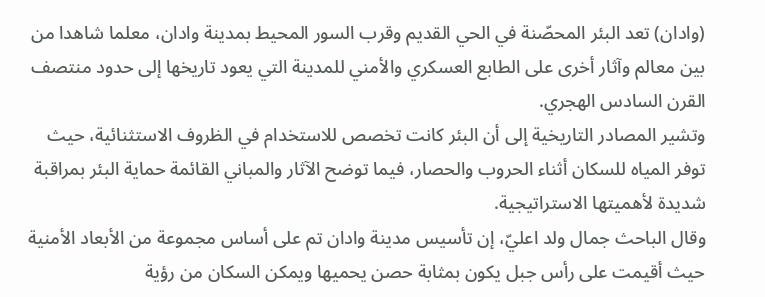(وادان) تعد البئر المحصّنة في الحي القديم وقرب السور المحيط بمدينة وادان، معلما شاهدا من بين معالم وآثار أخرى على الطابع العسكري والأمني للمدينة التي يعود تاريخها إلى حدود منتصف القرن السادس الهجري.
وتشير المصادر التاريخية إلى أن البئر كانت تخصص للاستخدام في الظروف الاستثنائية، حيث توفر المياه للسكان أثناء الحروب والحصار، فيما توضح الآثار والمباني القائمة حماية البئر بمراقبة شديدة لأهميتها الاستراتيجية.
وقال الباحث جمال ولد اعليّ، إن تأسيس مدينة وادان تم على أساس مجموعة من الأبعاد الأمنية حيث أقيمت على رأس جبل يكون بمثابة حصن يحميها ويمكن السكان من رؤية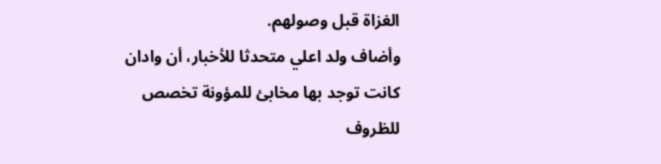الغزاة قبل وصولهم.
وأضاف ولد اعلي متحدثا للأخبار، أن وادان كانت توجد بها مخابئ للمؤونة تخصص للظروف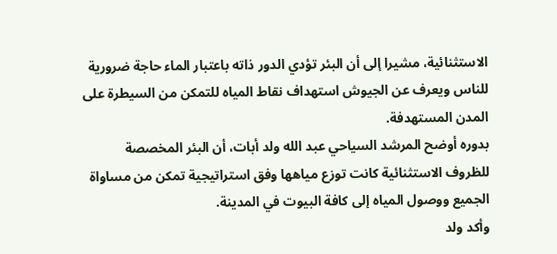الاستثنائية، مشيرا إلى أن البئر تؤدي الدور ذاته باعتبار الماء حاجة ضرورية للناس ويعرف عن الجيوش استهداف نقاط المياه للتمكن من السيطرة على المدن المستهدفة.
بدوره أوضح المرشد السياحي عبد الله ولد أبات، أن البئر المخصصة للظروف الاستثنائية كانت توزع مياهها وفق استراتيجية تمكن من مساواة الجميع ووصول المياه إلى كافة البيوت في المدينة.
وأكد ولد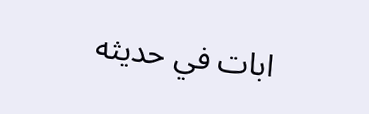ابات في حديثه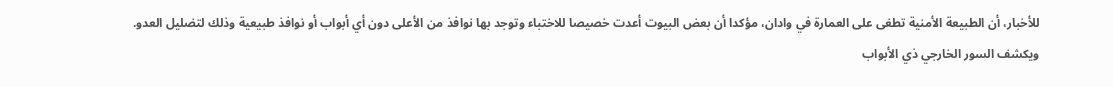للأخبار، أن الطبيعة الأمنية تطغى على العمارة في وادان، مؤكدا أن بعض البيوت أعدت خصيصا للاختباء وتوجد بها نوافذ من الأعلى دون أي أبواب أو نوافذ طبيعية وذلك لتضليل العدو.
ويكشف السور الخارجي ذي الأبواب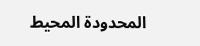المحدودة المحيط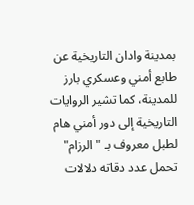بمدينة وادان التاريخية عن طابع أمني وعسكري بارز للمدينة، كما تشير الروايات التاريخية إلى دور أمني هام لطبل معروف بـ "الرزام" تحمل عدد دقاته دلالات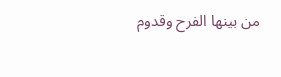من بينها الفرح وقدوم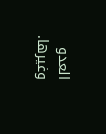العدو وغيرها.